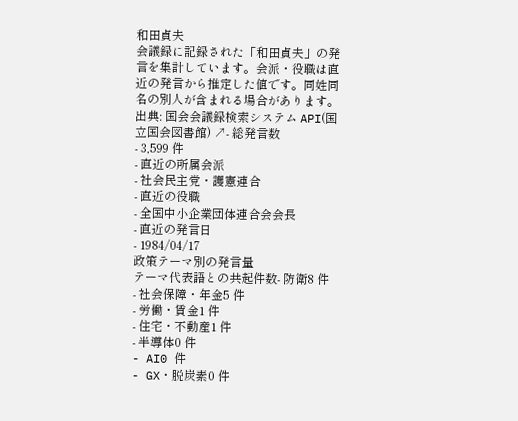和田貞夫
会議録に記録された「和田貞夫」の発言を集計しています。会派・役職は直近の発言から推定した値です。同姓同名の別人が含まれる場合があります。
出典: 国会会議録検索システム API(国立国会図書館) ↗- 総発言数
- 3,599 件
- 直近の所属会派
- 社会民主党・護憲連合
- 直近の役職
- 全国中小企業団体連合会会長
- 直近の発言日
- 1984/04/17
政策テーマ別の発言量
テーマ代表語との共起件数- 防衛8 件
- 社会保障・年金5 件
- 労働・賃金1 件
- 住宅・不動産1 件
- 半導体0 件
- AI0 件
- GX・脱炭素0 件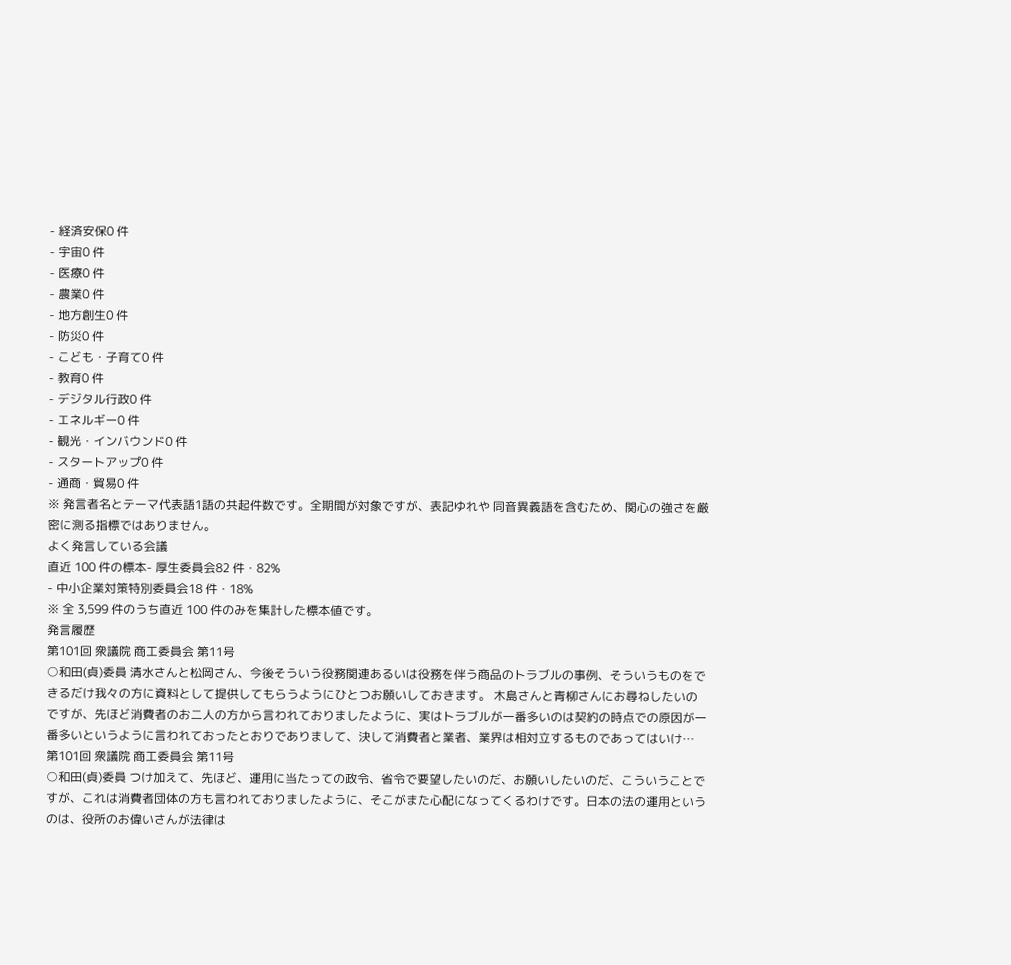- 経済安保0 件
- 宇宙0 件
- 医療0 件
- 農業0 件
- 地方創生0 件
- 防災0 件
- こども・子育て0 件
- 教育0 件
- デジタル行政0 件
- エネルギー0 件
- 観光・インバウンド0 件
- スタートアップ0 件
- 通商・貿易0 件
※ 発言者名とテーマ代表語1語の共起件数です。全期間が対象ですが、表記ゆれや 同音異義語を含むため、関心の強さを厳密に測る指標ではありません。
よく発言している会議
直近 100 件の標本- 厚生委員会82 件・82%
- 中小企業対策特別委員会18 件・18%
※ 全 3,599 件のうち直近 100 件のみを集計した標本値です。
発言履歴
第101回 衆議院 商工委員会 第11号
○和田(貞)委員 清水さんと松岡さん、今後そういう役務関連あるいは役務を伴う商品のトラブルの事例、そういうものをできるだけ我々の方に資料として提供してもらうようにひとつお願いしておきます。 木島さんと青柳さんにお尋ねしたいのですが、先ほど消費者のお二人の方から言われておりましたように、実はトラブルが一番多いのは契約の時点での原因が一番多いというように言われておったとおりでありまして、決して消費者と業者、業界は相対立するものであってはいけ…
第101回 衆議院 商工委員会 第11号
○和田(貞)委員 つけ加えて、先ほど、運用に当たっての政令、省令で要望したいのだ、お願いしたいのだ、こういうことですが、これは消費者団体の方も言われておりましたように、そこがまた心配になってくるわけです。日本の法の運用というのは、役所のお偉いさんが法律は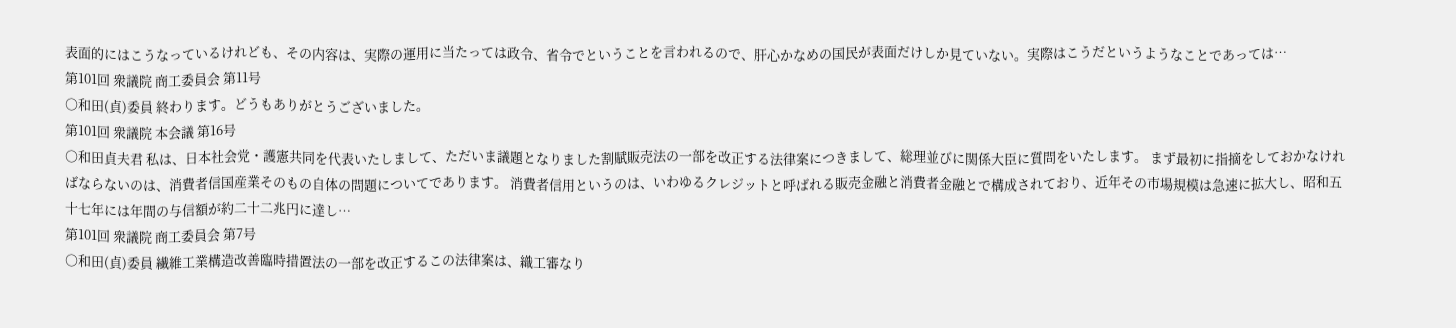表面的にはこうなっているけれども、その内容は、実際の運用に当たっては政令、省令でということを言われるので、肝心かなめの国民が表面だけしか見ていない。実際はこうだというようなことであっては…
第101回 衆議院 商工委員会 第11号
○和田(貞)委員 終わります。どうもありがとうございました。
第101回 衆議院 本会議 第16号
○和田貞夫君 私は、日本社会党・護憲共同を代表いたしまして、ただいま議題となりました割賦販売法の一部を改正する法律案につきまして、総理並びに関係大臣に質問をいたします。 まず最初に指摘をしておかなければならないのは、消費者信国産業そのもの自体の問題についてであります。 消費者信用というのは、いわゆるクレジットと呼ばれる販売金融と消費者金融とで構成されており、近年その市場規模は急速に拡大し、昭和五十七年には年間の与信額が約二十二兆円に達し…
第101回 衆議院 商工委員会 第7号
○和田(貞)委員 繊維工業構造改善臨時措置法の一部を改正するこの法律案は、織工審なり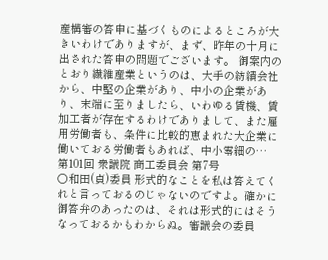産構審の答申に基づくものによるところが大きいわけでありますが、まず、昨年の十月に出された答申の問題でございます。 御案内のとおり繊維産業というのは、大手の紡績会社から、中堅の企業があり、中小の企業があり、末端に至りましたら、いわゆる賃機、賃加工者が存在するわけでありまして、また雇用労働者も、条件に比較的恵まれた大企業に働いておる労働者もあれば、中小零細の…
第101回 衆議院 商工委員会 第7号
○和田(貞)委員 形式的なことを私は答えてくれと言っておるのじゃないのですよ。確かに御答弁のあったのは、それは形式的にはそうなっておるかもわからぬ。審議会の委員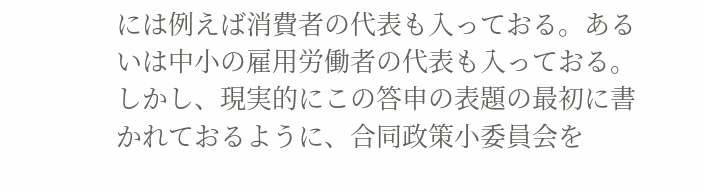には例えば消費者の代表も入っておる。あるいは中小の雇用労働者の代表も入っておる。しかし、現実的にこの答申の表題の最初に書かれておるように、合同政策小委員会を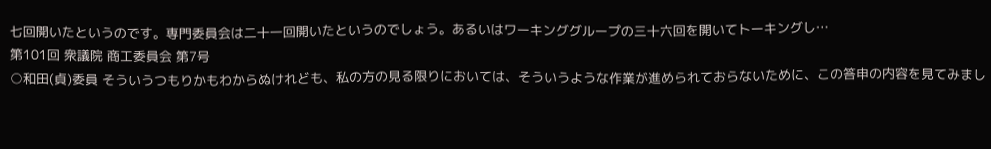七回開いたというのです。専門委員会は二十一回開いたというのでしょう。あるいはワーキンググループの三十六回を開いてトーキングし…
第101回 衆議院 商工委員会 第7号
○和田(貞)委員 そういうつもりかもわからぬけれども、私の方の見る限りにおいては、そういうような作業が進められておらないために、この答申の内容を見てみまし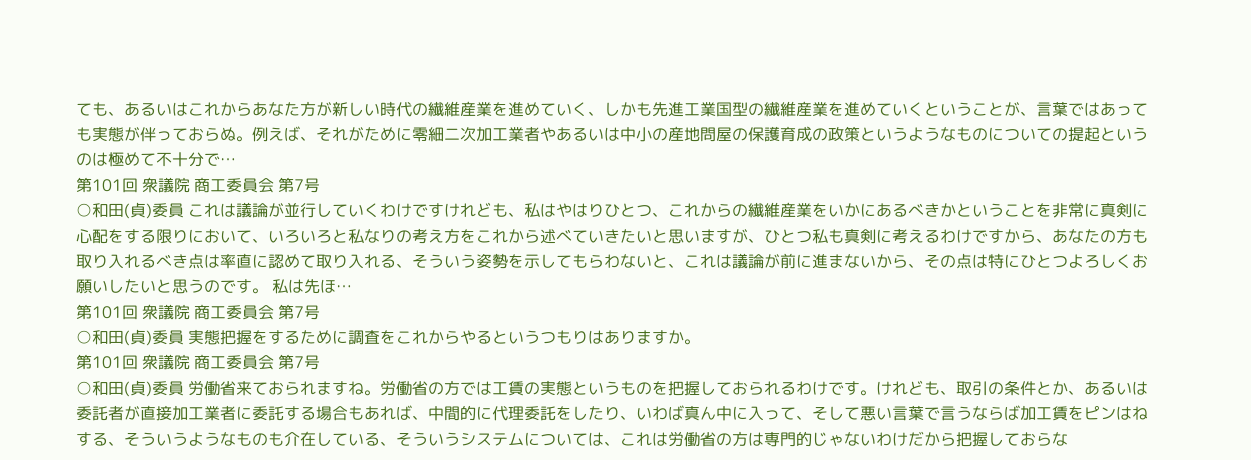ても、あるいはこれからあなた方が新しい時代の繊維産業を進めていく、しかも先進工業国型の繊維産業を進めていくということが、言葉ではあっても実態が伴っておらぬ。例えば、それがために零細二次加工業者やあるいは中小の産地問屋の保護育成の政策というようなものについての提起というのは極めて不十分で…
第101回 衆議院 商工委員会 第7号
○和田(貞)委員 これは議論が並行していくわけですけれども、私はやはりひとつ、これからの繊維産業をいかにあるべきかということを非常に真剣に心配をする限りにおいて、いろいろと私なりの考え方をこれから述べていきたいと思いますが、ひとつ私も真剣に考えるわけですから、あなたの方も取り入れるべき点は率直に認めて取り入れる、そういう姿勢を示してもらわないと、これは議論が前に進まないから、その点は特にひとつよろしくお願いしたいと思うのです。 私は先ほ…
第101回 衆議院 商工委員会 第7号
○和田(貞)委員 実態把握をするために調査をこれからやるというつもりはありますか。
第101回 衆議院 商工委員会 第7号
○和田(貞)委員 労働省来ておられますね。労働省の方では工賃の実態というものを把握しておられるわけです。けれども、取引の条件とか、あるいは委託者が直接加工業者に委託する場合もあれば、中間的に代理委託をしたり、いわば真ん中に入って、そして悪い言葉で言うならば加工賃をピンはねする、そういうようなものも介在している、そういうシステムについては、これは労働省の方は専門的じゃないわけだから把握しておらな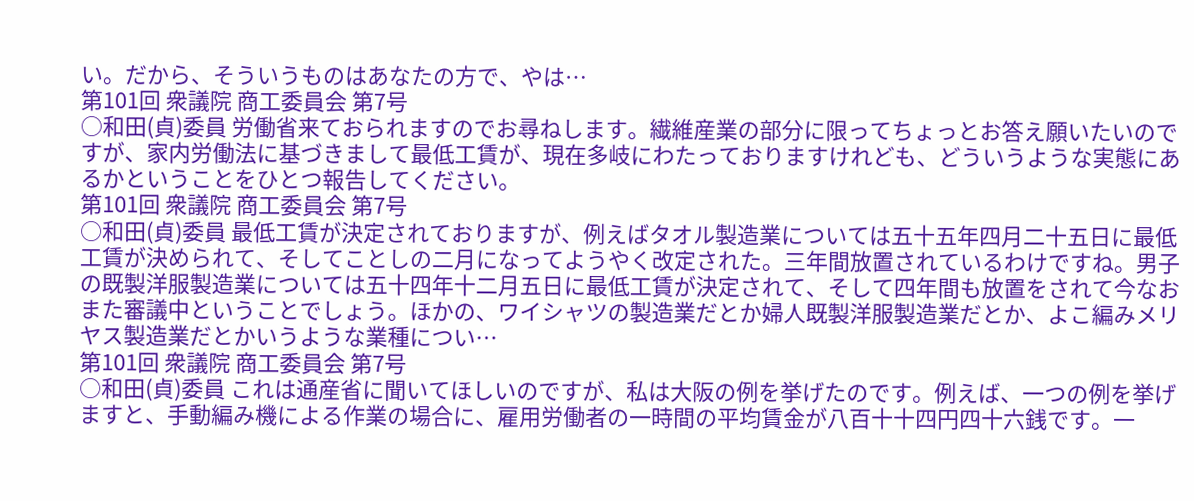い。だから、そういうものはあなたの方で、やは…
第101回 衆議院 商工委員会 第7号
○和田(貞)委員 労働省来ておられますのでお尋ねします。繊維産業の部分に限ってちょっとお答え願いたいのですが、家内労働法に基づきまして最低工賃が、現在多岐にわたっておりますけれども、どういうような実態にあるかということをひとつ報告してください。
第101回 衆議院 商工委員会 第7号
○和田(貞)委員 最低工賃が決定されておりますが、例えばタオル製造業については五十五年四月二十五日に最低工賃が決められて、そしてことしの二月になってようやく改定された。三年間放置されているわけですね。男子の既製洋服製造業については五十四年十二月五日に最低工賃が決定されて、そして四年間も放置をされて今なおまた審議中ということでしょう。ほかの、ワイシャツの製造業だとか婦人既製洋服製造業だとか、よこ編みメリヤス製造業だとかいうような業種につい…
第101回 衆議院 商工委員会 第7号
○和田(貞)委員 これは通産省に聞いてほしいのですが、私は大阪の例を挙げたのです。例えば、一つの例を挙げますと、手動編み機による作業の場合に、雇用労働者の一時間の平均賃金が八百十十四円四十六銭です。一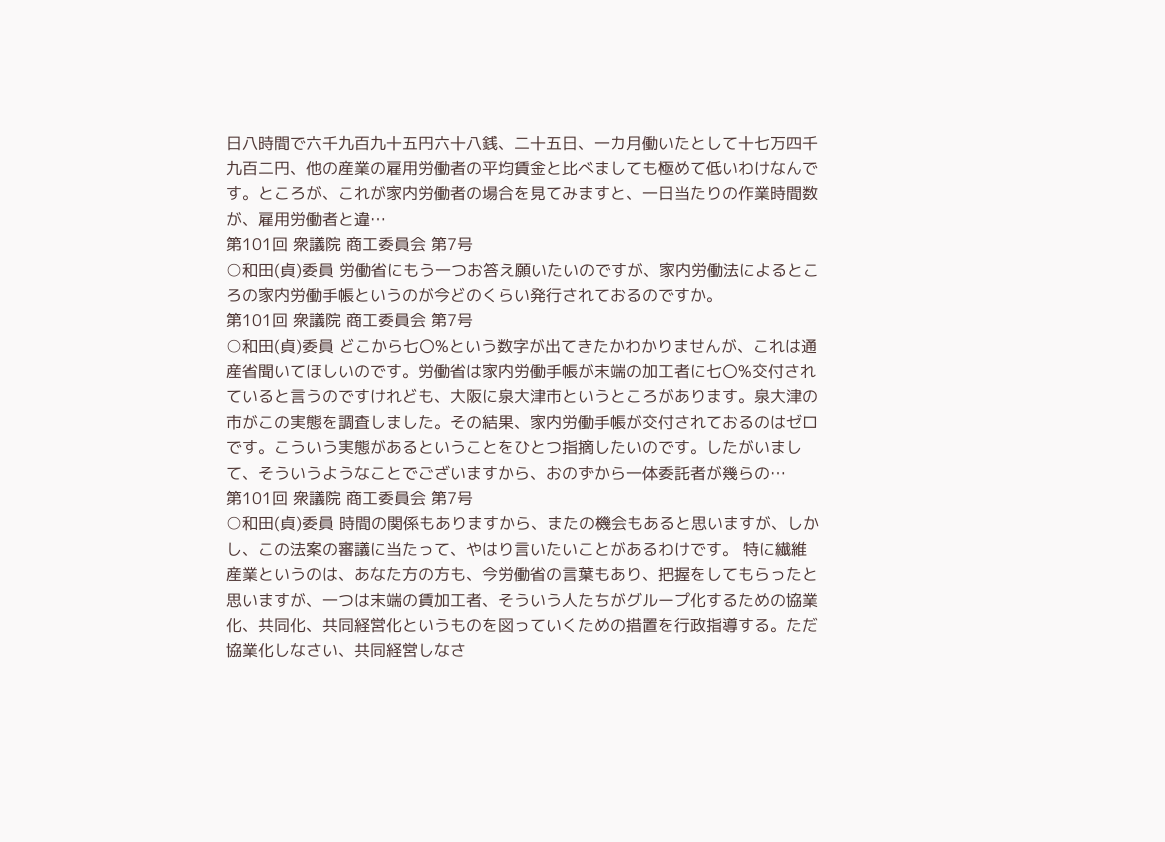日八時間で六千九百九十五円六十八銭、二十五日、一カ月働いたとして十七万四千九百二円、他の産業の雇用労働者の平均賃金と比べましても極めて低いわけなんです。ところが、これが家内労働者の場合を見てみますと、一日当たりの作業時間数が、雇用労働者と違…
第101回 衆議院 商工委員会 第7号
○和田(貞)委員 労働省にもう一つお答え願いたいのですが、家内労働法によるところの家内労働手帳というのが今どのくらい発行されておるのですか。
第101回 衆議院 商工委員会 第7号
○和田(貞)委員 どこから七〇%という数字が出てきたかわかりませんが、これは通産省聞いてほしいのです。労働省は家内労働手帳が末端の加工者に七〇%交付されていると言うのですけれども、大阪に泉大津市というところがあります。泉大津の市がこの実態を調査しました。その結果、家内労働手帳が交付されておるのはゼロです。こういう実態があるということをひとつ指摘したいのです。したがいまして、そういうようなことでございますから、おのずから一体委託者が幾らの…
第101回 衆議院 商工委員会 第7号
○和田(貞)委員 時間の関係もありますから、またの機会もあると思いますが、しかし、この法案の審議に当たって、やはり言いたいことがあるわけです。 特に繊維産業というのは、あなた方の方も、今労働省の言葉もあり、把握をしてもらったと思いますが、一つは末端の賃加工者、そういう人たちがグループ化するための協業化、共同化、共同経営化というものを図っていくための措置を行政指導する。ただ協業化しなさい、共同経営しなさ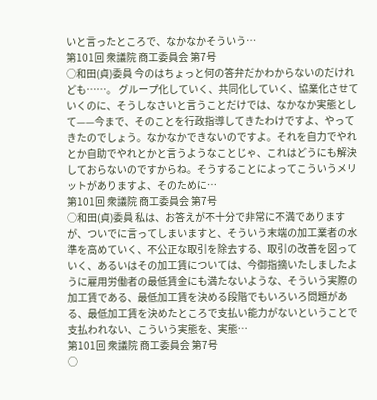いと言ったところで、なかなかそういう…
第101回 衆議院 商工委員会 第7号
○和田(貞)委員 今のはちょっと何の答弁だかわからないのだけれども……。 グループ化していく、共同化していく、協業化させていくのに、そうしなさいと言うことだけでは、なかなか実態として——今まで、そのことを行政指導してきたわけですよ、やってきたのでしょう。なかなかできないのですよ。それを自力でやれとか自助でやれとかと言うようなことじゃ、これはどうにも解決しておらないのですからね。そうすることによってこういうメリットがありますよ、そのために…
第101回 衆議院 商工委員会 第7号
○和田(貞)委員 私は、お答えが不十分で非常に不満でありますが、ついでに言ってしまいますと、そういう末端の加工業者の水準を高めていく、不公正な取引を除去する、取引の改善を図っていく、あるいはその加工賃については、今御指摘いたしましたように雇用労働者の最低賃金にも満たないような、そういう実際の加工賃である、最低加工賃を決める段階でもいろいろ問題がある、最低加工賃を決めたところで支払い能力がないということで支払われない、こういう実態を、実態…
第101回 衆議院 商工委員会 第7号
○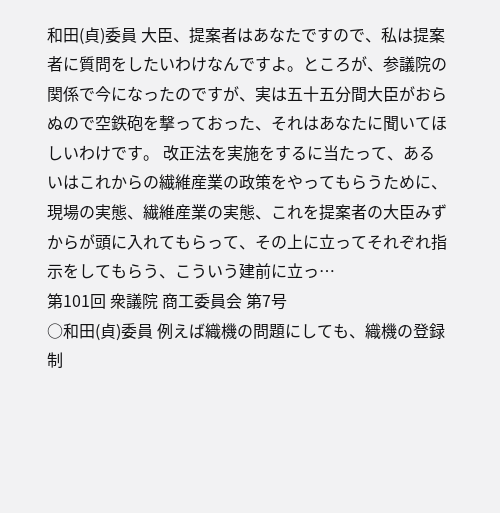和田(貞)委員 大臣、提案者はあなたですので、私は提案者に質問をしたいわけなんですよ。ところが、参議院の関係で今になったのですが、実は五十五分間大臣がおらぬので空鉄砲を撃っておった、それはあなたに聞いてほしいわけです。 改正法を実施をするに当たって、あるいはこれからの繊維産業の政策をやってもらうために、現場の実態、繊維産業の実態、これを提案者の大臣みずからが頭に入れてもらって、その上に立ってそれぞれ指示をしてもらう、こういう建前に立っ…
第101回 衆議院 商工委員会 第7号
○和田(貞)委員 例えば織機の問題にしても、織機の登録制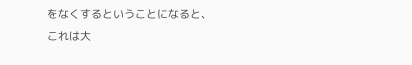をなくするということになると、これは大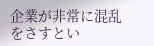企業が非常に混乱をさすとい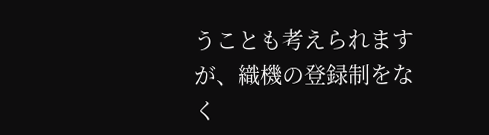うことも考えられますが、織機の登録制をなく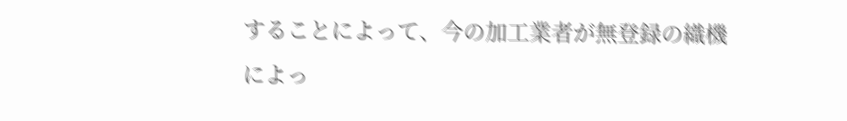することによって、今の加工業者が無登録の織機によっ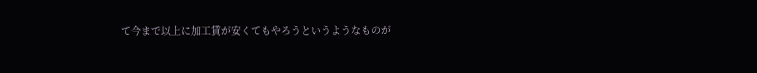て今まで以上に加工賃が安くてもやろうというようなものが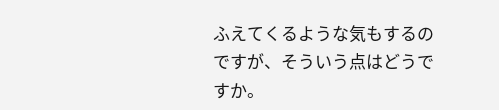ふえてくるような気もするのですが、そういう点はどうですか。